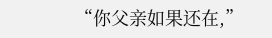“你父亲如果还在,”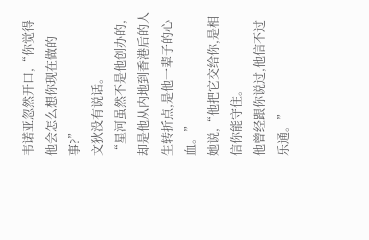韦诺亚忽然开口,“你觉得他会怎么想你现在做的事?”
文狄没有说话。
“星河虽然不是他创办的,却是他从内地到香港后的人生转折点,是他一辈子的心血。”
她说,“他把它交给你,是相信你能守住。
他曾经跟你说过,他信不过乐通。”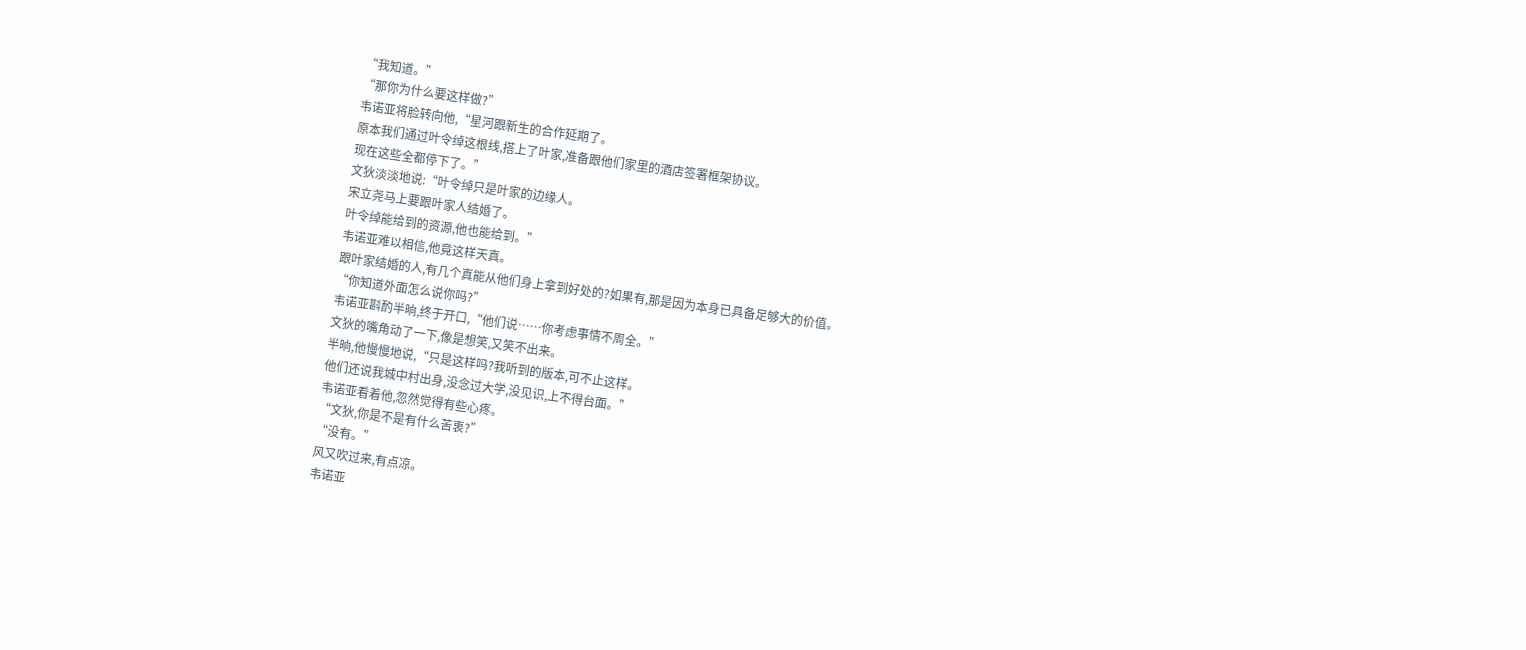“我知道。”
“那你为什么要这样做?”
韦诺亚将脸转向他,“星河跟新生的合作延期了。
原本我们通过叶令绰这根线,搭上了叶家,准备跟他们家里的酒店签署框架协议。
现在这些全都停下了。”
文狄淡淡地说:“叶令绰只是叶家的边缘人。
宋立尧马上要跟叶家人结婚了。
叶令绰能给到的资源,他也能给到。”
韦诺亚难以相信,他竟这样天真。
跟叶家结婚的人,有几个真能从他们身上拿到好处的?如果有,那是因为本身已具备足够大的价值。
“你知道外面怎么说你吗?”
韦诺亚斟酌半晌,终于开口,“他们说……你考虑事情不周全。”
文狄的嘴角动了一下,像是想笑,又笑不出来。
半晌,他慢慢地说,“只是这样吗?我听到的版本,可不止这样。
他们还说我城中村出身,没念过大学,没见识,上不得台面。”
韦诺亚看着他,忽然觉得有些心疼。
“文狄,你是不是有什么苦衷?”
“没有。”
风又吹过来,有点凉。
韦诺亚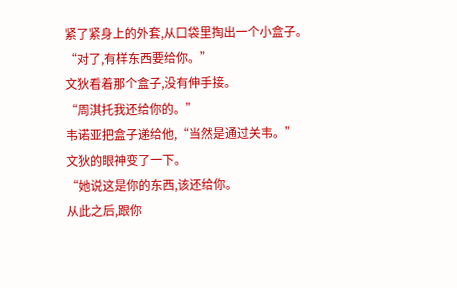紧了紧身上的外套,从口袋里掏出一个小盒子。
“对了,有样东西要给你。”
文狄看着那个盒子,没有伸手接。
“周淇托我还给你的。”
韦诺亚把盒子递给他,“当然是通过关韦。”
文狄的眼神变了一下。
“她说这是你的东西,该还给你。
从此之后,跟你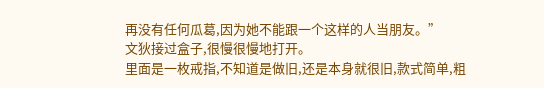再没有任何瓜葛,因为她不能跟一个这样的人当朋友。”
文狄接过盒子,很慢很慢地打开。
里面是一枚戒指,不知道是做旧,还是本身就很旧,款式简单,粗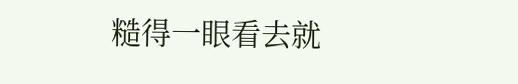糙得一眼看去就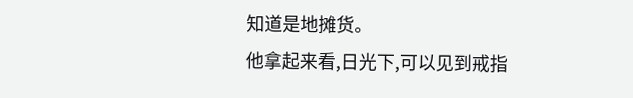知道是地摊货。
他拿起来看,日光下,可以见到戒指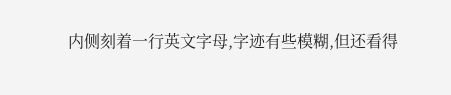内侧刻着一行英文字母,字迹有些模糊,但还看得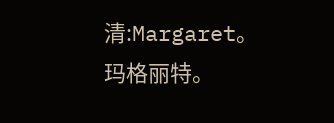清:Margaret。
玛格丽特。